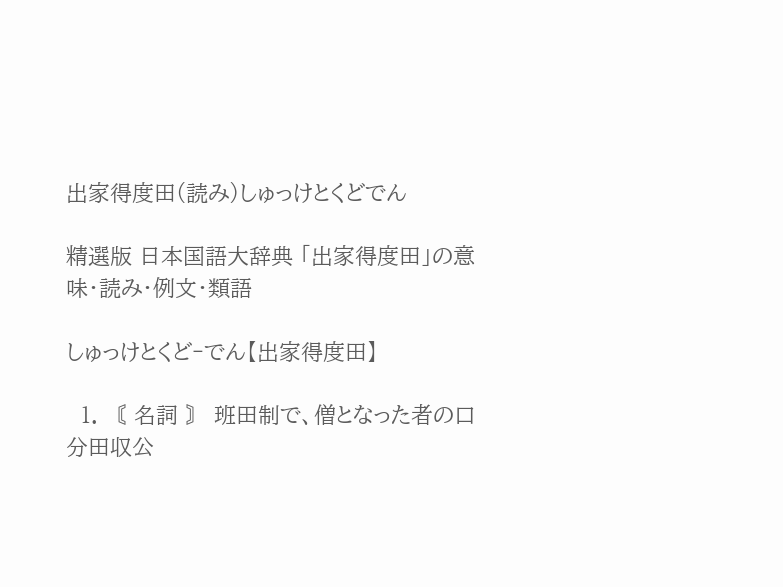出家得度田(読み)しゅっけとくどでん

精選版 日本国語大辞典 「出家得度田」の意味・読み・例文・類語

しゅっけとくど‐でん【出家得度田】

  1. 〘 名詞 〙 班田制で、僧となった者の口分田収公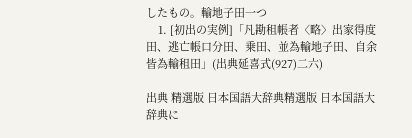したもの。輸地子田一つ
    1. [初出の実例]「凡勘租帳者〈略〉出家得度田、逃亡帳口分田、乗田、並為輸地子田、自余皆為輸租田」(出典延喜式(927)二六)

出典 精選版 日本国語大辞典精選版 日本国語大辞典に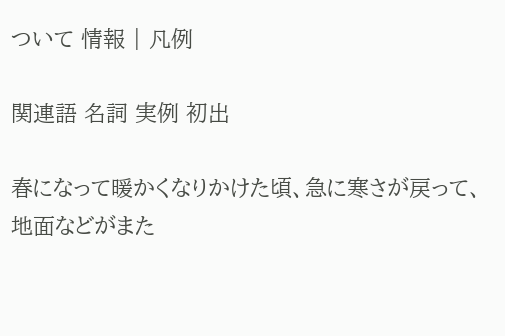ついて 情報 | 凡例

関連語 名詞 実例 初出

春になって暖かくなりかけた頃、急に寒さが戻って、地面などがまた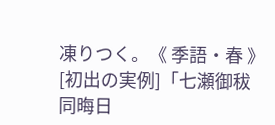凍りつく。《 季語・春 》[初出の実例]「七瀬御秡 同晦日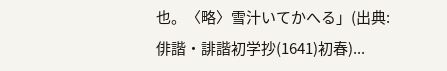也。〈略〉雪汁いてかへる」(出典:俳諧・誹諧初学抄(1641)初春)...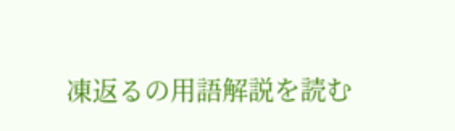凍返るの用語解説を読む